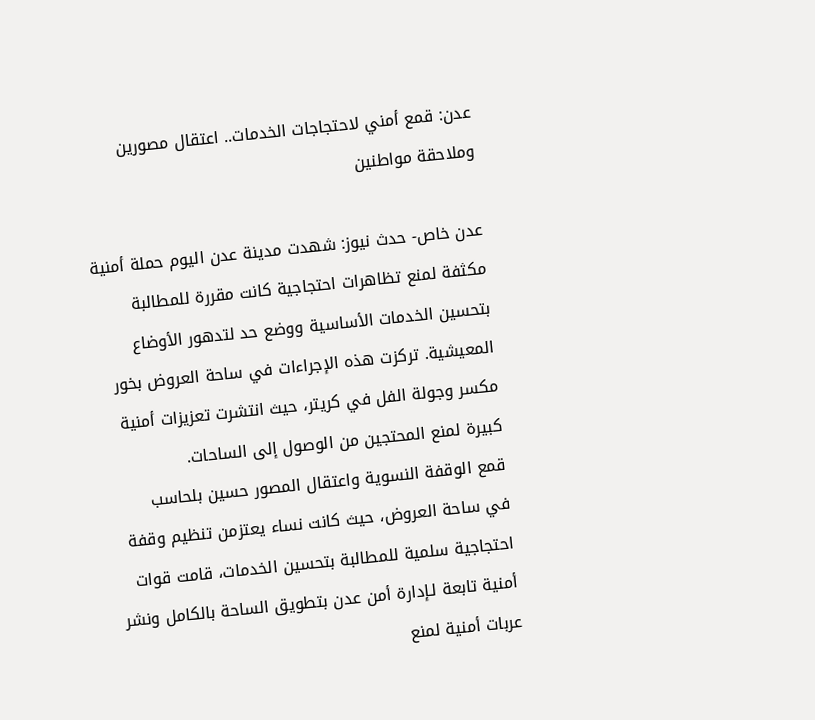عدن: قمع أمني لاحتجاجات الخدمات.. اعتقال مصورين وملاحقة مواطنين

عدن خاص- حدث نيوز: شهدت مدينة عدن اليوم حملة أمنية مكثفة لمنع تظاهرات احتجاجية كانت مقررة للمطالبة بتحسين الخدمات الأساسية ووضع حد لتدهور الأوضاع المعيشية. تركزت هذه الإجراءات في ساحة العروض بخور مكسر وجولة الفل في كريتر، حيث انتشرت تعزيزات أمنية كبيرة لمنع المحتجين من الوصول إلى الساحات.
قمع الوقفة النسوية واعتقال المصور حسين بلحاسب
في ساحة العروض، حيث كانت نساء يعتزمن تنظيم وقفة احتجاجية سلمية للمطالبة بتحسين الخدمات، قامت قوات أمنية تابعة لـإدارة أمن عدن بتطويق الساحة بالكامل ونشر عربات أمنية لمنع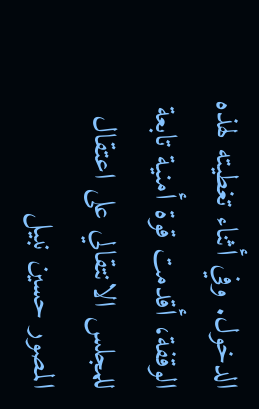الدخول. وفي أثناء تغطيته لهذه الوقفة، أقدمت قوة أمنية تابعة للمجلس الانتقالي على اعتقال المصور حسين نبيل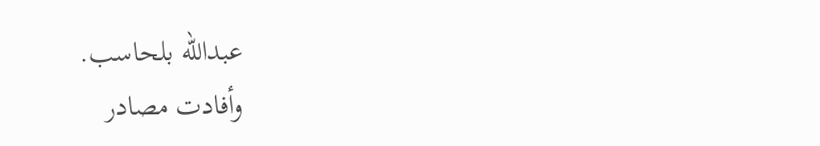عبدالله بلحاسب.
وأفادت مصادر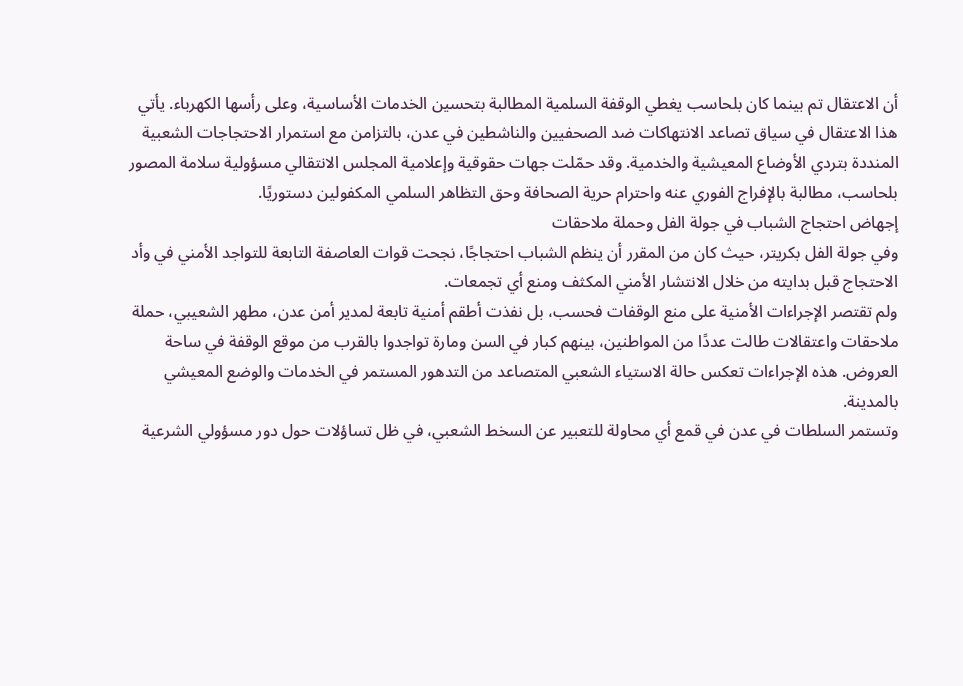أن الاعتقال تم بينما كان بلحاسب يغطي الوقفة السلمية المطالبة بتحسين الخدمات الأساسية، وعلى رأسها الكهرباء. يأتي هذا الاعتقال في سياق تصاعد الانتهاكات ضد الصحفيين والناشطين في عدن، بالتزامن مع استمرار الاحتجاجات الشعبية المنددة بتردي الأوضاع المعيشية والخدمية. وقد حمّلت جهات حقوقية وإعلامية المجلس الانتقالي مسؤولية سلامة المصور بلحاسب، مطالبة بالإفراج الفوري عنه واحترام حرية الصحافة وحق التظاهر السلمي المكفولين دستوريًا.
إجهاض احتجاج الشباب في جولة الفل وحملة ملاحقات
وفي جولة الفل بكريتر، حيث كان من المقرر أن ينظم الشباب احتجاجًا، نجحت قوات العاصفة التابعة للتواجد الأمني في وأد الاحتجاج قبل بدايته من خلال الانتشار الأمني المكثف ومنع أي تجمعات.
ولم تقتصر الإجراءات الأمنية على منع الوقفات فحسب، بل نفذت أطقم أمنية تابعة لمدير أمن عدن، مطهر الشعيبي، حملة ملاحقات واعتقالات طالت عددًا من المواطنين، بينهم كبار في السن ومارة تواجدوا بالقرب من موقع الوقفة في ساحة العروض. هذه الإجراءات تعكس حالة الاستياء الشعبي المتصاعد من التدهور المستمر في الخدمات والوضع المعيشي بالمدينة.
وتستمر السلطات في عدن في قمع أي محاولة للتعبير عن السخط الشعبي، في ظل تساؤلات حول دور مسؤولي الشرعية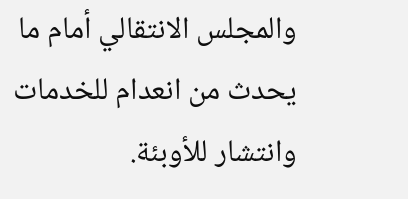والمجلس الانتقالي أمام ما يحدث من انعدام للخدمات وانتشار للأوبئة.